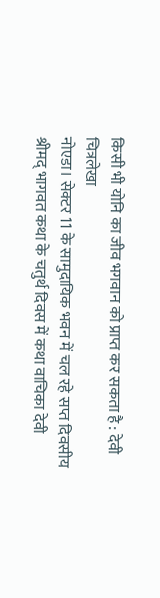किसी भी योनि का जीव भगवान को प्राप्त कर सकता है : देवी चित्रलेखा
नोएडा। सेक्टर 11 के सामुदायिक भवन में चल रहे सप्त दिवसीय श्रीमद् भागवत कथा के चतुर्थ दिवस में कथा वाचिका देवी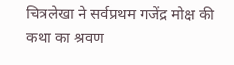चित्रलेखा ने सर्वप्रथम गजेंद्र मोक्ष की कथा का श्रवण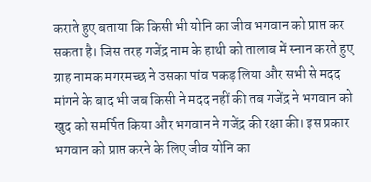कराते हुए बताया कि किसी भी योनि का जीव भगवान को प्राप्त कर सकता है। जिस तरह गजेंद्र नाम के हाथी को तालाब में स्नान करते हुए ग्राह नामक मगरमच्छ ने उसका पांव पकड़ लिया और सभी से मदद मांगने के बाद भी जब किसी ने मदद नहीं की तब गजेंद्र ने भगवान को खुद को समर्पित किया और भगवान ने गजेंद्र की रक्षा की। इस प्रकार भगवान को प्राप्त करने के लिए जीव योनि का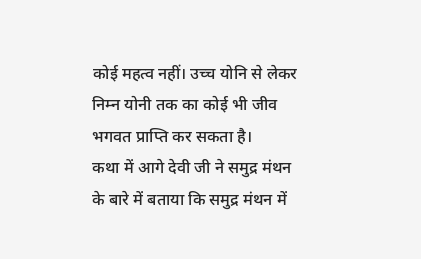कोई महत्व नहीं। उच्च योनि से लेकर निम्न योनी तक का कोई भी जीव भगवत प्राप्ति कर सकता है।
कथा में आगे देवी जी ने समुद्र मंथन के बारे में बताया कि समुद्र मंथन में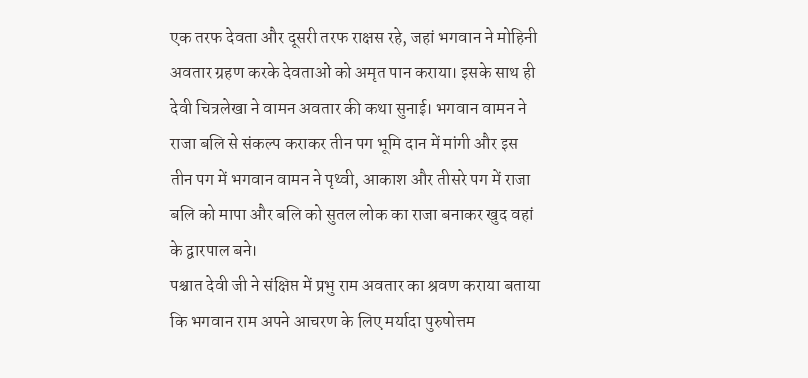एक तरफ देवता और दूसरी तरफ राक्षस रहे, जहां भगवान ने मोहिनी अवतार ग्रहण करके देवताओं को अमृत पान कराया। इसके साथ ही देवी चित्रलेखा ने वामन अवतार की कथा सुनाई। भगवान वामन ने राजा बलि से संकल्प कराकर तीन पग भूमि दान में मांगी और इस तीन पग में भगवान वामन ने पृथ्वी, आकाश और तीसरे पग में राजा बलि को मापा और बलि को सुतल लोक का राजा बनाकर खुद वहां के द्वारपाल बने।
पश्चात देवी जी ने संक्षिप्त में प्रभु राम अवतार का श्रवण कराया बताया कि भगवान राम अपने आचरण के लिए मर्यादा पुरुषोत्तम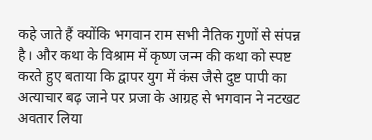कहे जाते हैं क्योंकि भगवान राम सभी नैतिक गुणों से संपन्न है। और कथा के विश्राम में कृष्ण जन्म की कथा को स्पष्ट करते हुए बताया कि द्वापर युग में कंस जैसे दुष्ट पापी का अत्याचार बढ़ जाने पर प्रजा के आग्रह से भगवान ने नटखट अवतार लिया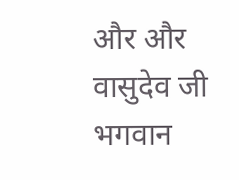और और वासुदेव जी भगवान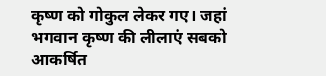कृष्ण को गोकुल लेकर गए। जहां भगवान कृष्ण की लीलाएं सबको आकर्षित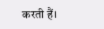करती हैं।